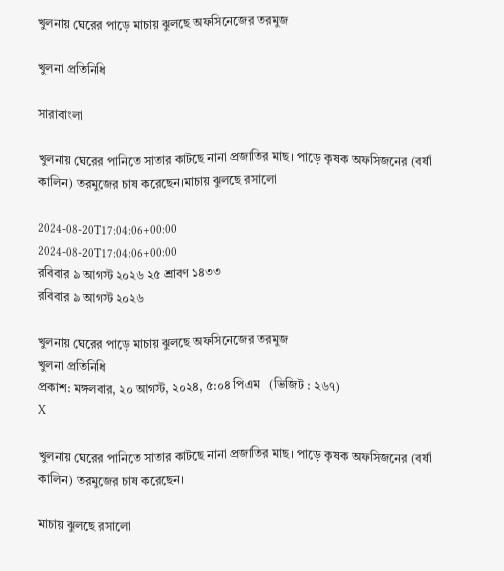খুলনায় ঘেরের পাড়ে মাচায় ঝুলছে অফসিনেজের তরমুজ

খুলনা প্রতিনিধি

সারাবাংলা

খুলনায় ঘেরের পানিতে সাতার কাটছে নানা প্রজাতির মাছ। পাড়ে কৃষক অফসিজনের (বর্ষা কালিন) তরমুজের চাষ করেছেন।মাচায় ঝুলছে রসালো

2024-08-20T17:04:06+00:00
2024-08-20T17:04:06+00:00
রবিবার ৯ আগস্ট ২০২৬ ২৫ শ্রাবণ ১৪৩৩
রবিবার ৯ আগস্ট ২০২৬

খুলনায় ঘেরের পাড়ে মাচায় ঝুলছে অফসিনেজের তরমুজ
খুলনা প্রতিনিধি
প্রকাশ: মঙ্গলবার, ২০ আগস্ট, ২০২৪, ৫:০৪ পিএম   (ভিজিট : ২৬৭)
X

খুলনায় ঘেরের পানিতে সাতার কাটছে নানা প্রজাতির মাছ। পাড়ে কৃষক অফসিজনের (বর্ষা কালিন) তরমুজের চাষ করেছেন।

মাচায় ঝুলছে রসালো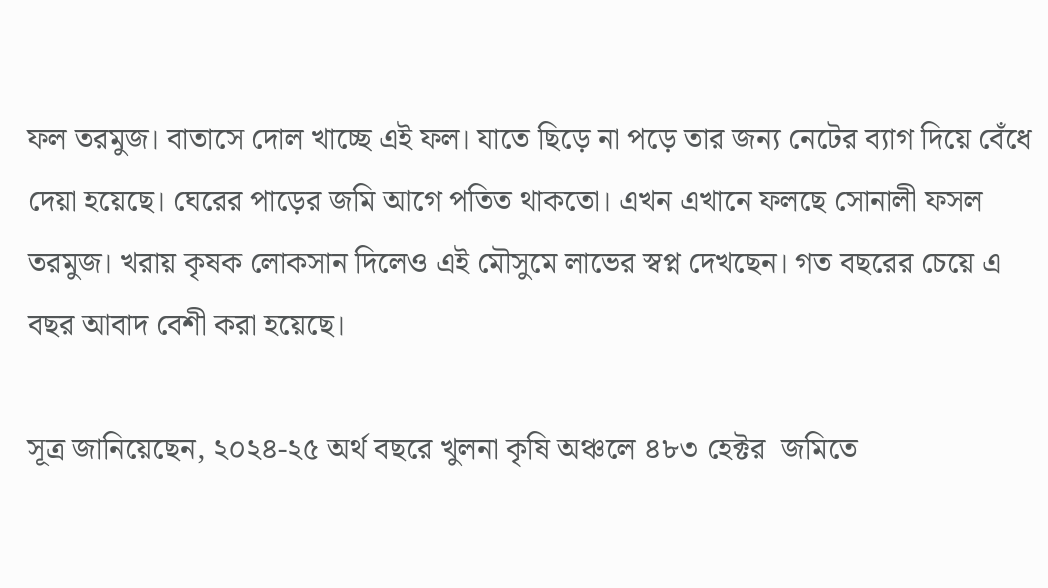ফল তরমুজ। বাতাসে দোল খাচ্ছে এই ফল। যাতে ছিড়ে না পড়ে তার জন্য নেটের ব্যাগ দিয়ে বেঁধে দেয়া হয়েছে। ঘেরের পাড়ের জমি আগে পতিত থাকতো। এখন এখানে ফলছে সোনালী ফসল তরমুজ। খরায় কৃষক লোকসান দিলেও এই মৌসুমে লাভের স্বপ্ন দেখছেন। গত বছরের চেয়ে এ বছর আবাদ বেশী করা হয়েছে।

সূত্র জানিয়েছেন, ২০২৪-২৫ অর্থ বছরে খুলনা কৃষি অঞ্চলে ৪৮৩ হেক্টর  জমিতে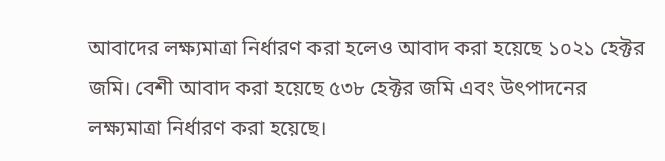আবাদের লক্ষ্যমাত্রা নির্ধারণ করা হলেও আবাদ করা হয়েছে ১০২১ হেক্টর জমি। বেশী আবাদ করা হয়েছে ৫৩৮ হেক্টর জমি এবং উৎপাদনের লক্ষ্যমাত্রা নির্ধারণ করা হয়েছে।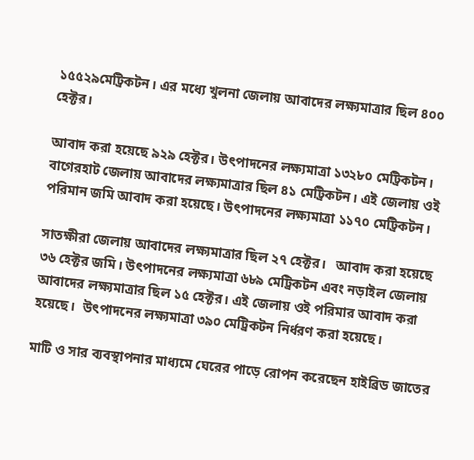১৫৫২৯মেট্রিকটন। এর মধ্যে খুলনা জেলায় আবাদের লক্ষ্যমাত্রার ছিল ৪০০ হেক্টর।

আবাদ করা হয়েছে ৯২৯ হেক্টর। উৎপাদনের লক্ষ্যমাত্রা ১৩২৮০ মেট্রিকটন। বাগেরহাট জেলায় আবাদের লক্ষ্যমাত্রার ছিল ৪১ মেট্রিকটন। এই জেলায় ওই পরিমান জমি আবাদ করা হয়েছে। উৎপাদনের লক্ষ্যমাত্রা ১১৭০ মেট্রিকটন।

সাতক্ষীরা জেলায় আবাদের লক্ষ্যমাত্রার ছিল ২৭ হেক্টর।   আবাদ করা হয়েছে ৩৬ হেক্টর জমি। উৎপাদনের লক্ষ্যমাত্রা ৬৮৯ মেট্রিকটন এবং নড়াইল জেলায় আবাদের লক্ষ্যমাত্রার ছিল ১৫ হেক্টর। এই জেলায় ওই পরিমার আবাদ করা হয়েছে।  উৎপাদনের লক্ষ্যমাত্রা ৩৯০ মেট্রিকটন নির্ধরণ করা হয়েছে।

মাটি ও সার ব্যবস্থাপনার মাধ্যমে ঘেরের পাড়ে রোপন করেছেন হাইব্রিড জাতের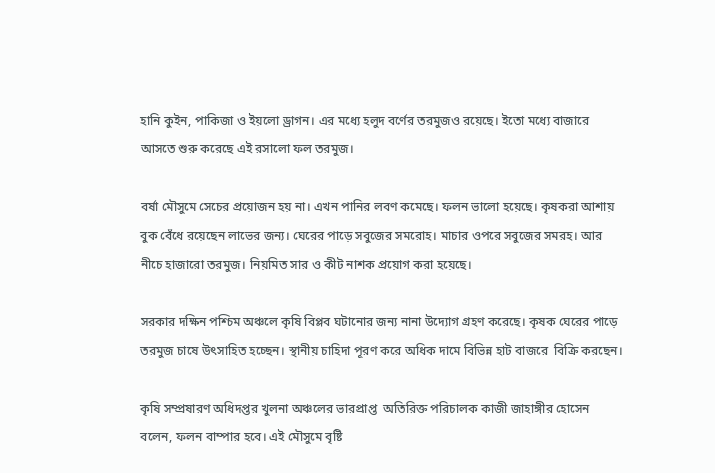হানি কুইন, পাকিজা ও ইয়লো ড্রাগন। এর মধ্যে হলুদ বর্ণের তরমুজও রয়েছে। ইতো মধ্যে বাজারে আসতে শুরু করেছে এই রসালো ফল তরমুজ।

বর্ষা মৌসুমে সেচের প্রয়োজন হয় না। এখন পানির লবণ কমেছে। ফলন ভালো হয়েছে। কৃষকরা আশায় বুক বেঁধে রয়েছেন লাভের জন্য। ঘেরের পাড়ে সবুজের সমরোহ। মাচার ওপরে সবুজের সমরহ। আর নীচে হাজারো তরমুজ। নিয়মিত সার ও কীট নাশক প্রয়োগ করা হয়েছে।

সরকার দক্ষিন পশ্চিম অঞ্চলে কৃষি বিপ্লব ঘটানোর জন্য নানা উদ্যোগ গ্রহণ করেছে। কৃষক ঘেরের পাড়ে তরমুজ চাষে উৎসাহিত হচ্ছেন। স্থানীয় চাহিদা পূরণ করে অধিক দামে বিভিন্ন হাট বাজরে  বিক্রি করছেন।

কৃষি সম্প্রষারণ অধিদপ্তর খুলনা অঞ্চলের ভারপ্রাপ্ত  অতিরিক্ত পরিচালক কাজী জাহাঙ্গীর হোসেন বলেন, ফলন বাম্পার হবে। এই মৌসুমে বৃষ্টি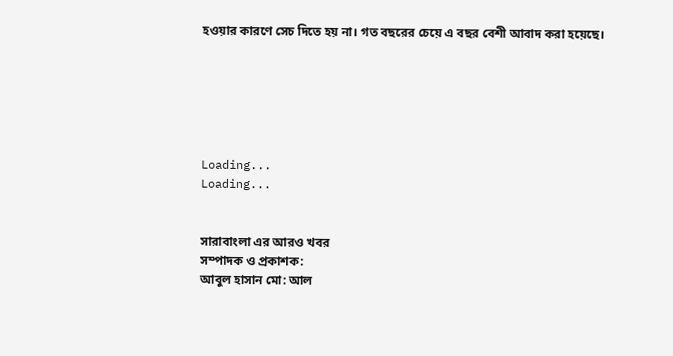হওয়ার কারণে সেচ দিতে হয় না। গত বছরের চেয়ে এ বছর বেশী আবাদ করা হয়েছে।






Loading...
Loading...


সারাবাংলা এর আরও খবর
সম্পাদক ও প্রকাশক:
আবুল হাসান মো: আল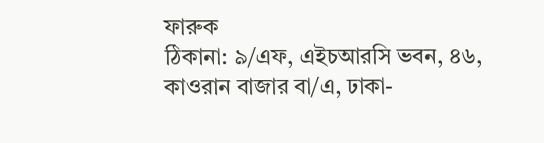ফারুক
ঠিকানা: ৯/এফ, এইচআরসি ভবন, ৪৬, কাওরান বাজার বা/এ, ঢাকা-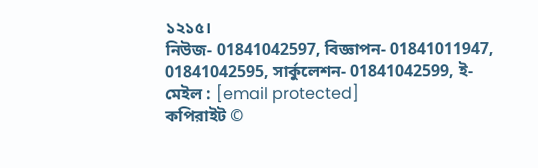১২১৫।
নিউজ- 01841042597, বিজ্ঞাপন- 01841011947, 01841042595, সার্কুলেশন- 01841042599, ই-মেইল : [email protected]
কপিরাইট ©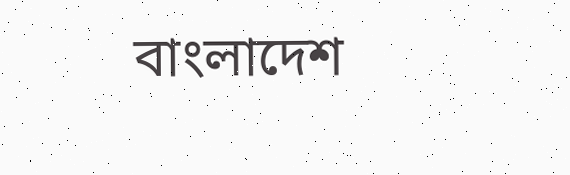বাংলাদেশ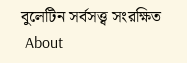বুলেটিন সর্বসত্ত্ব সংরক্ষিত
 About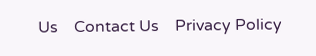Us    Contact Us    Privacy Policy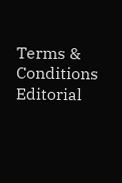Terms & Conditions    Editorial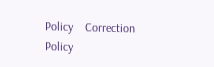Policy    Correction Policy